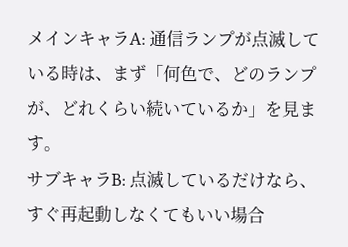メインキャラA: 通信ランプが点滅している時は、まず「何色で、どのランプが、どれくらい続いているか」を見ます。
サブキャラB: 点滅しているだけなら、すぐ再起動しなくてもいい場合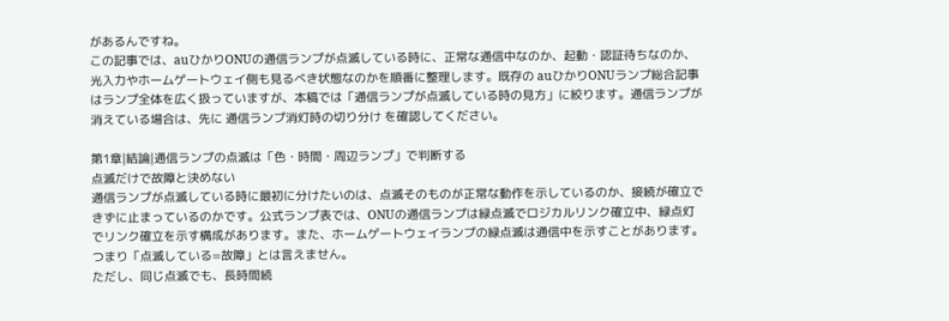があるんですね。
この記事では、auひかりONUの通信ランプが点滅している時に、正常な通信中なのか、起動・認証待ちなのか、光入力やホームゲートウェイ側も見るべき状態なのかを順番に整理します。既存の auひかりONUランプ総合記事 はランプ全体を広く扱っていますが、本稿では「通信ランプが点滅している時の見方」に絞ります。通信ランプが消えている場合は、先に 通信ランプ消灯時の切り分け を確認してください。

第1章|結論|通信ランプの点滅は「色・時間・周辺ランプ」で判断する
点滅だけで故障と決めない
通信ランプが点滅している時に最初に分けたいのは、点滅そのものが正常な動作を示しているのか、接続が確立できずに止まっているのかです。公式ランプ表では、ONUの通信ランプは緑点滅でロジカルリンク確立中、緑点灯でリンク確立を示す構成があります。また、ホームゲートウェイランプの緑点滅は通信中を示すことがあります。つまり「点滅している=故障」とは言えません。
ただし、同じ点滅でも、長時間続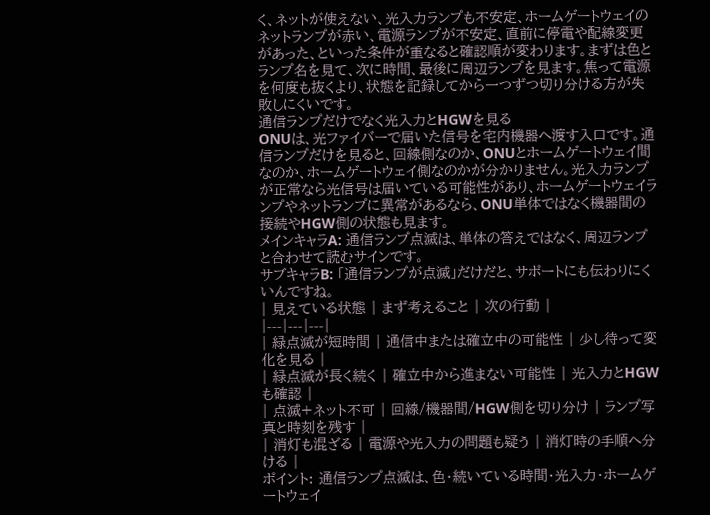く、ネットが使えない、光入力ランプも不安定、ホームゲートウェイのネットランプが赤い、電源ランプが不安定、直前に停電や配線変更があった、といった条件が重なると確認順が変わります。まずは色とランプ名を見て、次に時間、最後に周辺ランプを見ます。焦って電源を何度も抜くより、状態を記録してから一つずつ切り分ける方が失敗しにくいです。
通信ランプだけでなく光入力とHGWを見る
ONUは、光ファイバーで届いた信号を宅内機器へ渡す入口です。通信ランプだけを見ると、回線側なのか、ONUとホームゲートウェイ間なのか、ホームゲートウェイ側なのかが分かりません。光入力ランプが正常なら光信号は届いている可能性があり、ホームゲートウェイランプやネットランプに異常があるなら、ONU単体ではなく機器間の接続やHGW側の状態も見ます。
メインキャラA: 通信ランプ点滅は、単体の答えではなく、周辺ランプと合わせて読むサインです。
サブキャラB: 「通信ランプが点滅」だけだと、サポートにも伝わりにくいんですね。
| 見えている状態 | まず考えること | 次の行動 |
|---|---|---|
| 緑点滅が短時間 | 通信中または確立中の可能性 | 少し待って変化を見る |
| 緑点滅が長く続く | 確立中から進まない可能性 | 光入力とHGWも確認 |
| 点滅+ネット不可 | 回線/機器間/HGW側を切り分け | ランプ写真と時刻を残す |
| 消灯も混ざる | 電源や光入力の問題も疑う | 消灯時の手順へ分ける |
ポイント: 通信ランプ点滅は、色・続いている時間・光入力・ホームゲートウェイ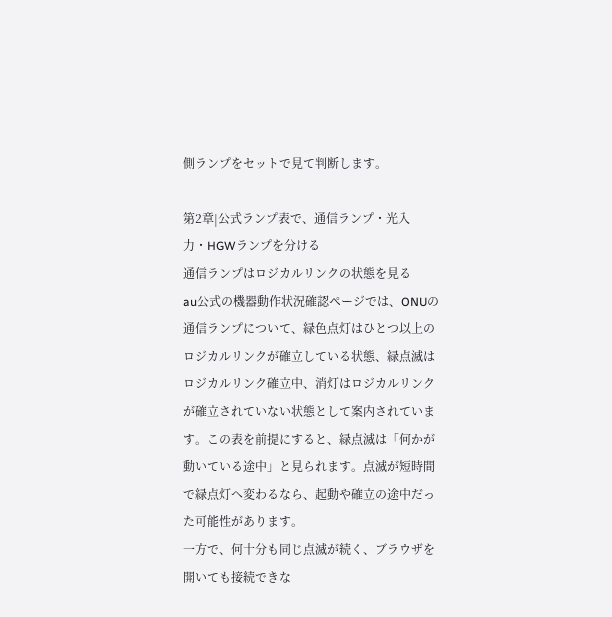側ランプをセットで見て判断します。

第2章|公式ランプ表で、通信ランプ・光入力・HGWランプを分ける
通信ランプはロジカルリンクの状態を見る
au公式の機器動作状況確認ページでは、ONUの通信ランプについて、緑色点灯はひとつ以上のロジカルリンクが確立している状態、緑点滅はロジカルリンク確立中、消灯はロジカルリンクが確立されていない状態として案内されています。この表を前提にすると、緑点滅は「何かが動いている途中」と見られます。点滅が短時間で緑点灯へ変わるなら、起動や確立の途中だった可能性があります。
一方で、何十分も同じ点滅が続く、ブラウザを開いても接続できな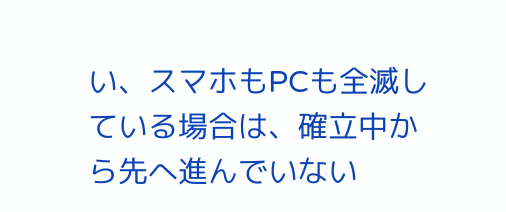い、スマホもPCも全滅している場合は、確立中から先へ進んでいない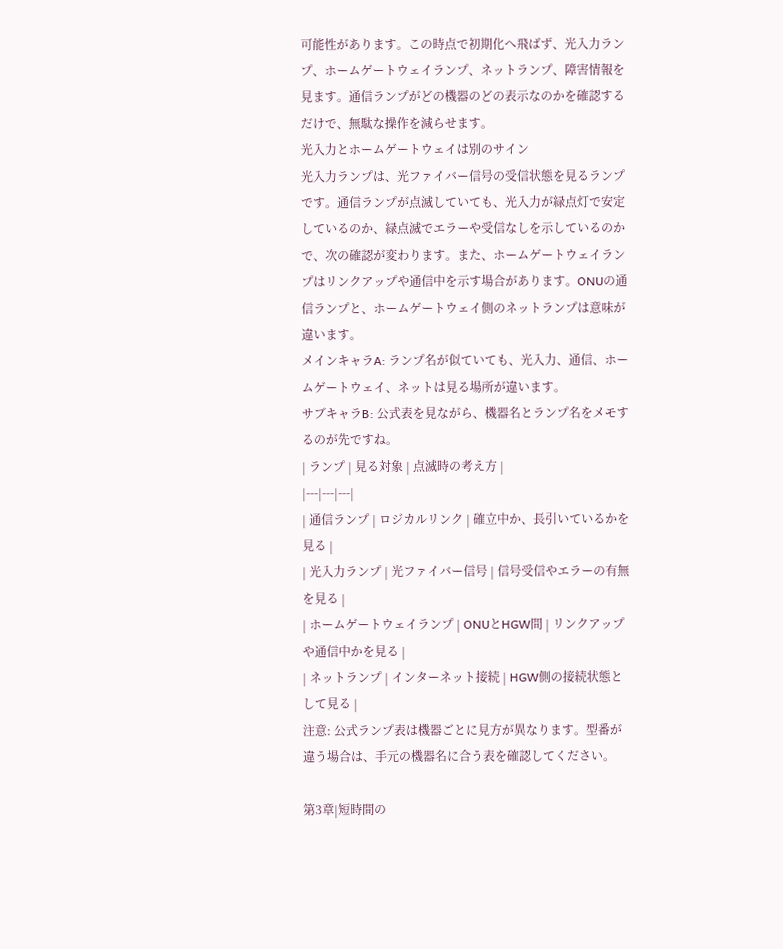可能性があります。この時点で初期化へ飛ばず、光入力ランプ、ホームゲートウェイランプ、ネットランプ、障害情報を見ます。通信ランプがどの機器のどの表示なのかを確認するだけで、無駄な操作を減らせます。
光入力とホームゲートウェイは別のサイン
光入力ランプは、光ファイバー信号の受信状態を見るランプです。通信ランプが点滅していても、光入力が緑点灯で安定しているのか、緑点滅でエラーや受信なしを示しているのかで、次の確認が変わります。また、ホームゲートウェイランプはリンクアップや通信中を示す場合があります。ONUの通信ランプと、ホームゲートウェイ側のネットランプは意味が違います。
メインキャラA: ランプ名が似ていても、光入力、通信、ホームゲートウェイ、ネットは見る場所が違います。
サブキャラB: 公式表を見ながら、機器名とランプ名をメモするのが先ですね。
| ランプ | 見る対象 | 点滅時の考え方 |
|---|---|---|
| 通信ランプ | ロジカルリンク | 確立中か、長引いているかを見る |
| 光入力ランプ | 光ファイバー信号 | 信号受信やエラーの有無を見る |
| ホームゲートウェイランプ | ONUとHGW間 | リンクアップや通信中かを見る |
| ネットランプ | インターネット接続 | HGW側の接続状態として見る |
注意: 公式ランプ表は機器ごとに見方が異なります。型番が違う場合は、手元の機器名に合う表を確認してください。

第3章|短時間の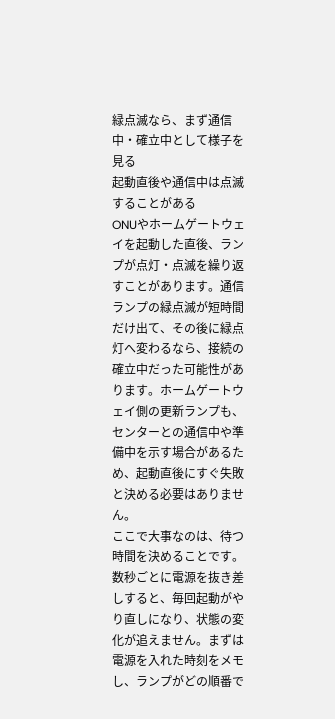緑点滅なら、まず通信中・確立中として様子を見る
起動直後や通信中は点滅することがある
ONUやホームゲートウェイを起動した直後、ランプが点灯・点滅を繰り返すことがあります。通信ランプの緑点滅が短時間だけ出て、その後に緑点灯へ変わるなら、接続の確立中だった可能性があります。ホームゲートウェイ側の更新ランプも、センターとの通信中や準備中を示す場合があるため、起動直後にすぐ失敗と決める必要はありません。
ここで大事なのは、待つ時間を決めることです。数秒ごとに電源を抜き差しすると、毎回起動がやり直しになり、状態の変化が追えません。まずは電源を入れた時刻をメモし、ランプがどの順番で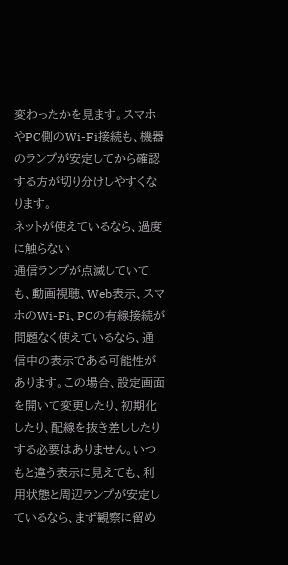変わったかを見ます。スマホやPC側のWi-Fi接続も、機器のランプが安定してから確認する方が切り分けしやすくなります。
ネットが使えているなら、過度に触らない
通信ランプが点滅していても、動画視聴、Web表示、スマホのWi-Fi、PCの有線接続が問題なく使えているなら、通信中の表示である可能性があります。この場合、設定画面を開いて変更したり、初期化したり、配線を抜き差ししたりする必要はありません。いつもと違う表示に見えても、利用状態と周辺ランプが安定しているなら、まず観察に留め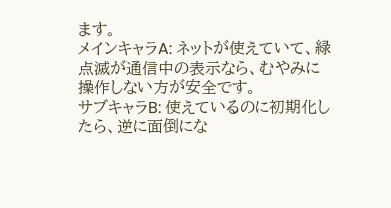ます。
メインキャラA: ネットが使えていて、緑点滅が通信中の表示なら、むやみに操作しない方が安全です。
サブキャラB: 使えているのに初期化したら、逆に面倒にな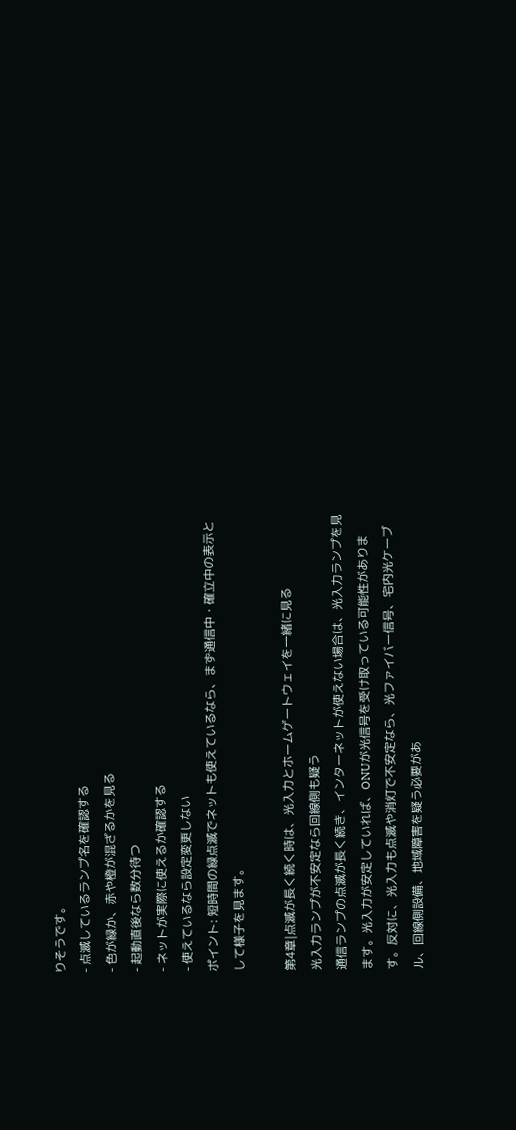りそうです。
- 点滅しているランプ名を確認する
- 色が緑か、赤や橙が混ざるかを見る
- 起動直後なら数分待つ
- ネットが実際に使えるか確認する
- 使えているなら設定変更しない
ポイント: 短時間の緑点滅でネットも使えているなら、まず通信中・確立中の表示として様子を見ます。

第4章|点滅が長く続く時は、光入力とホームゲートウェイを一緒に見る
光入力ランプが不安定なら回線側も疑う
通信ランプの点滅が長く続き、インターネットが使えない場合は、光入力ランプを見ます。光入力が安定していれば、ONUが光信号を受け取っている可能性があります。反対に、光入力も点滅や消灯で不安定なら、光ファイバー信号、宅内光ケーブル、回線側設備、地域障害を疑う必要があ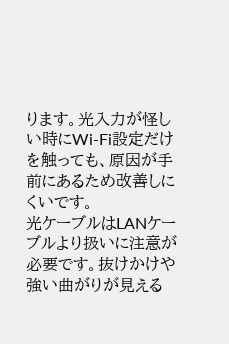ります。光入力が怪しい時にWi-Fi設定だけを触っても、原因が手前にあるため改善しにくいです。
光ケーブルはLANケーブルより扱いに注意が必要です。抜けかけや強い曲がりが見える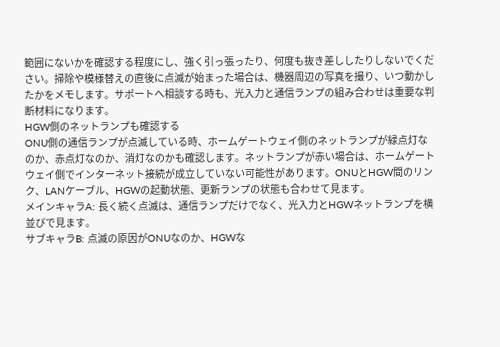範囲にないかを確認する程度にし、強く引っ張ったり、何度も抜き差ししたりしないでください。掃除や模様替えの直後に点滅が始まった場合は、機器周辺の写真を撮り、いつ動かしたかをメモします。サポートへ相談する時も、光入力と通信ランプの組み合わせは重要な判断材料になります。
HGW側のネットランプも確認する
ONU側の通信ランプが点滅している時、ホームゲートウェイ側のネットランプが緑点灯なのか、赤点灯なのか、消灯なのかも確認します。ネットランプが赤い場合は、ホームゲートウェイ側でインターネット接続が成立していない可能性があります。ONUとHGW間のリンク、LANケーブル、HGWの起動状態、更新ランプの状態も合わせて見ます。
メインキャラA: 長く続く点滅は、通信ランプだけでなく、光入力とHGWネットランプを横並びで見ます。
サブキャラB: 点滅の原因がONUなのか、HGWな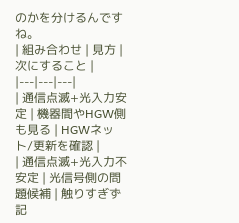のかを分けるんですね。
| 組み合わせ | 見方 | 次にすること |
|---|---|---|
| 通信点滅+光入力安定 | 機器間やHGW側も見る | HGWネット/更新を確認 |
| 通信点滅+光入力不安定 | 光信号側の問題候補 | 触りすぎず記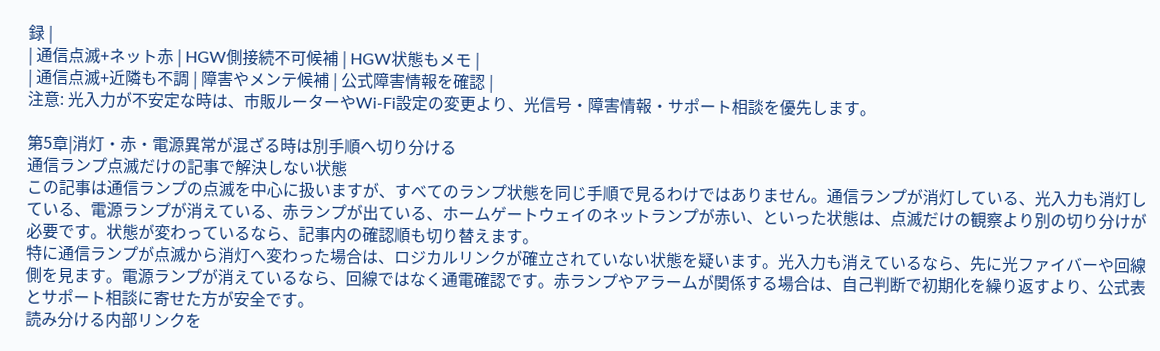録 |
| 通信点滅+ネット赤 | HGW側接続不可候補 | HGW状態もメモ |
| 通信点滅+近隣も不調 | 障害やメンテ候補 | 公式障害情報を確認 |
注意: 光入力が不安定な時は、市販ルーターやWi-Fi設定の変更より、光信号・障害情報・サポート相談を優先します。

第5章|消灯・赤・電源異常が混ざる時は別手順へ切り分ける
通信ランプ点滅だけの記事で解決しない状態
この記事は通信ランプの点滅を中心に扱いますが、すべてのランプ状態を同じ手順で見るわけではありません。通信ランプが消灯している、光入力も消灯している、電源ランプが消えている、赤ランプが出ている、ホームゲートウェイのネットランプが赤い、といった状態は、点滅だけの観察より別の切り分けが必要です。状態が変わっているなら、記事内の確認順も切り替えます。
特に通信ランプが点滅から消灯へ変わった場合は、ロジカルリンクが確立されていない状態を疑います。光入力も消えているなら、先に光ファイバーや回線側を見ます。電源ランプが消えているなら、回線ではなく通電確認です。赤ランプやアラームが関係する場合は、自己判断で初期化を繰り返すより、公式表とサポート相談に寄せた方が安全です。
読み分ける内部リンクを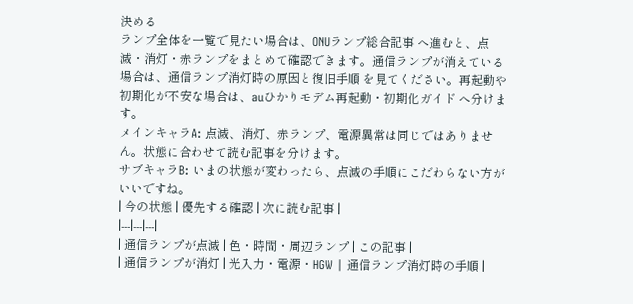決める
ランプ全体を一覧で見たい場合は、ONUランプ総合記事 へ進むと、点滅・消灯・赤ランプをまとめて確認できます。通信ランプが消えている場合は、通信ランプ消灯時の原因と復旧手順 を見てください。再起動や初期化が不安な場合は、auひかりモデム再起動・初期化ガイド へ分けます。
メインキャラA: 点滅、消灯、赤ランプ、電源異常は同じではありません。状態に合わせて読む記事を分けます。
サブキャラB: いまの状態が変わったら、点滅の手順にこだわらない方がいいですね。
| 今の状態 | 優先する確認 | 次に読む記事 |
|---|---|---|
| 通信ランプが点滅 | 色・時間・周辺ランプ | この記事 |
| 通信ランプが消灯 | 光入力・電源・HGW | 通信ランプ消灯時の手順 |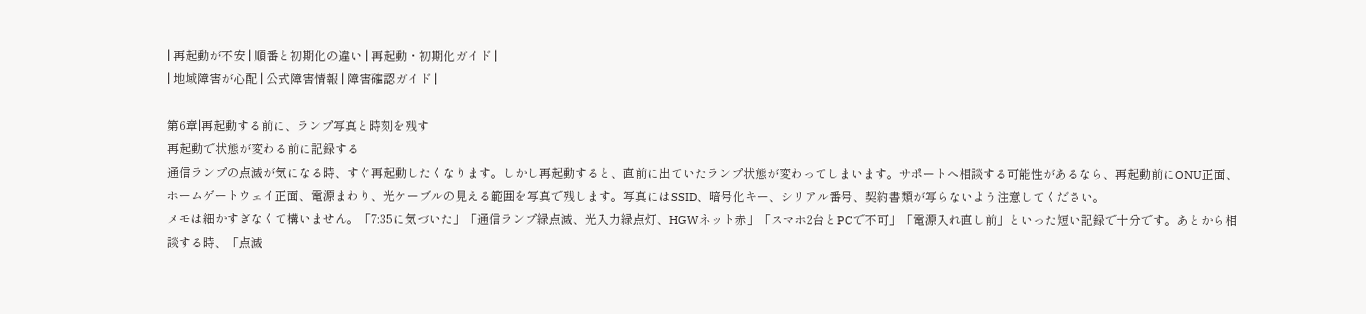| 再起動が不安 | 順番と初期化の違い | 再起動・初期化ガイド |
| 地域障害が心配 | 公式障害情報 | 障害確認ガイド |

第6章|再起動する前に、ランプ写真と時刻を残す
再起動で状態が変わる前に記録する
通信ランプの点滅が気になる時、すぐ再起動したくなります。しかし再起動すると、直前に出ていたランプ状態が変わってしまいます。サポートへ相談する可能性があるなら、再起動前にONU正面、ホームゲートウェイ正面、電源まわり、光ケーブルの見える範囲を写真で残します。写真にはSSID、暗号化キー、シリアル番号、契約書類が写らないよう注意してください。
メモは細かすぎなくて構いません。「7:35に気づいた」「通信ランプ緑点滅、光入力緑点灯、HGWネット赤」「スマホ2台とPCで不可」「電源入れ直し前」といった短い記録で十分です。あとから相談する時、「点滅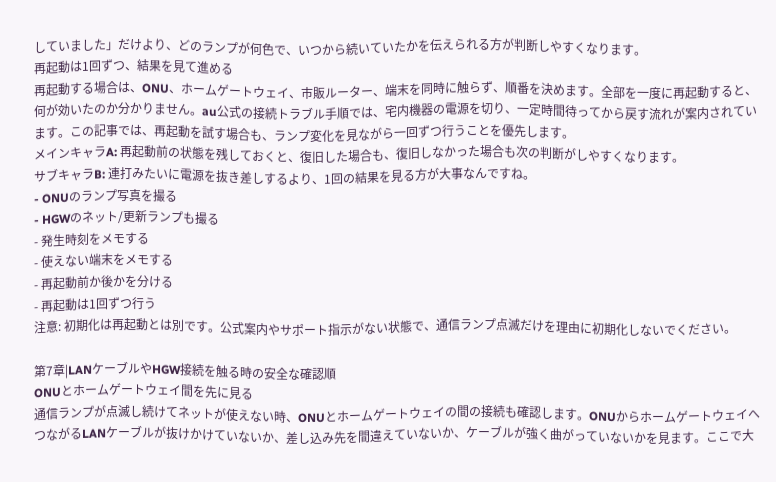していました」だけより、どのランプが何色で、いつから続いていたかを伝えられる方が判断しやすくなります。
再起動は1回ずつ、結果を見て進める
再起動する場合は、ONU、ホームゲートウェイ、市販ルーター、端末を同時に触らず、順番を決めます。全部を一度に再起動すると、何が効いたのか分かりません。au公式の接続トラブル手順では、宅内機器の電源を切り、一定時間待ってから戻す流れが案内されています。この記事では、再起動を試す場合も、ランプ変化を見ながら一回ずつ行うことを優先します。
メインキャラA: 再起動前の状態を残しておくと、復旧した場合も、復旧しなかった場合も次の判断がしやすくなります。
サブキャラB: 連打みたいに電源を抜き差しするより、1回の結果を見る方が大事なんですね。
- ONUのランプ写真を撮る
- HGWのネット/更新ランプも撮る
- 発生時刻をメモする
- 使えない端末をメモする
- 再起動前か後かを分ける
- 再起動は1回ずつ行う
注意: 初期化は再起動とは別です。公式案内やサポート指示がない状態で、通信ランプ点滅だけを理由に初期化しないでください。

第7章|LANケーブルやHGW接続を触る時の安全な確認順
ONUとホームゲートウェイ間を先に見る
通信ランプが点滅し続けてネットが使えない時、ONUとホームゲートウェイの間の接続も確認します。ONUからホームゲートウェイへつながるLANケーブルが抜けかけていないか、差し込み先を間違えていないか、ケーブルが強く曲がっていないかを見ます。ここで大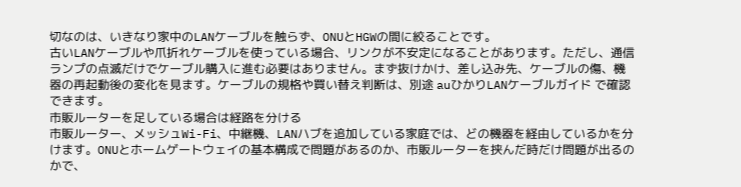切なのは、いきなり家中のLANケーブルを触らず、ONUとHGWの間に絞ることです。
古いLANケーブルや爪折れケーブルを使っている場合、リンクが不安定になることがあります。ただし、通信ランプの点滅だけでケーブル購入に進む必要はありません。まず抜けかけ、差し込み先、ケーブルの傷、機器の再起動後の変化を見ます。ケーブルの規格や買い替え判断は、別途 auひかりLANケーブルガイド で確認できます。
市販ルーターを足している場合は経路を分ける
市販ルーター、メッシュWi-Fi、中継機、LANハブを追加している家庭では、どの機器を経由しているかを分けます。ONUとホームゲートウェイの基本構成で問題があるのか、市販ルーターを挟んだ時だけ問題が出るのかで、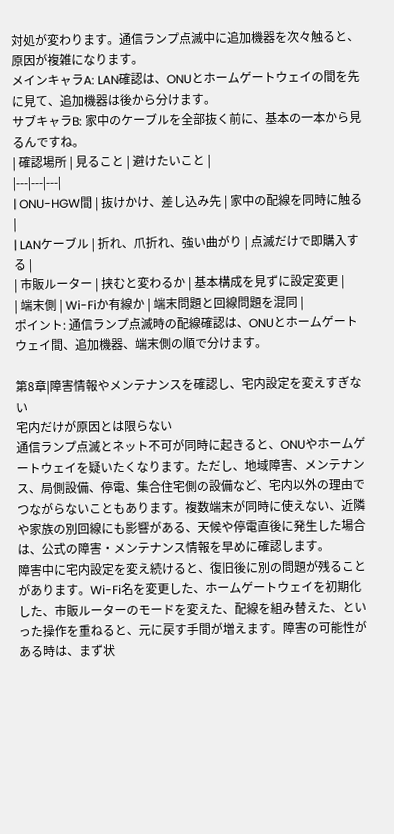対処が変わります。通信ランプ点滅中に追加機器を次々触ると、原因が複雑になります。
メインキャラA: LAN確認は、ONUとホームゲートウェイの間を先に見て、追加機器は後から分けます。
サブキャラB: 家中のケーブルを全部抜く前に、基本の一本から見るんですね。
| 確認場所 | 見ること | 避けたいこと |
|---|---|---|
| ONU-HGW間 | 抜けかけ、差し込み先 | 家中の配線を同時に触る |
| LANケーブル | 折れ、爪折れ、強い曲がり | 点滅だけで即購入する |
| 市販ルーター | 挟むと変わるか | 基本構成を見ずに設定変更 |
| 端末側 | Wi-Fiか有線か | 端末問題と回線問題を混同 |
ポイント: 通信ランプ点滅時の配線確認は、ONUとホームゲートウェイ間、追加機器、端末側の順で分けます。

第8章|障害情報やメンテナンスを確認し、宅内設定を変えすぎない
宅内だけが原因とは限らない
通信ランプ点滅とネット不可が同時に起きると、ONUやホームゲートウェイを疑いたくなります。ただし、地域障害、メンテナンス、局側設備、停電、集合住宅側の設備など、宅内以外の理由でつながらないこともあります。複数端末が同時に使えない、近隣や家族の別回線にも影響がある、天候や停電直後に発生した場合は、公式の障害・メンテナンス情報を早めに確認します。
障害中に宅内設定を変え続けると、復旧後に別の問題が残ることがあります。Wi-Fi名を変更した、ホームゲートウェイを初期化した、市販ルーターのモードを変えた、配線を組み替えた、といった操作を重ねると、元に戻す手間が増えます。障害の可能性がある時は、まず状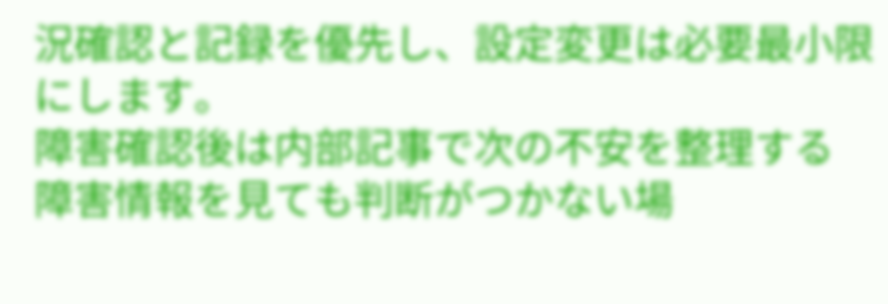況確認と記録を優先し、設定変更は必要最小限にします。
障害確認後は内部記事で次の不安を整理する
障害情報を見ても判断がつかない場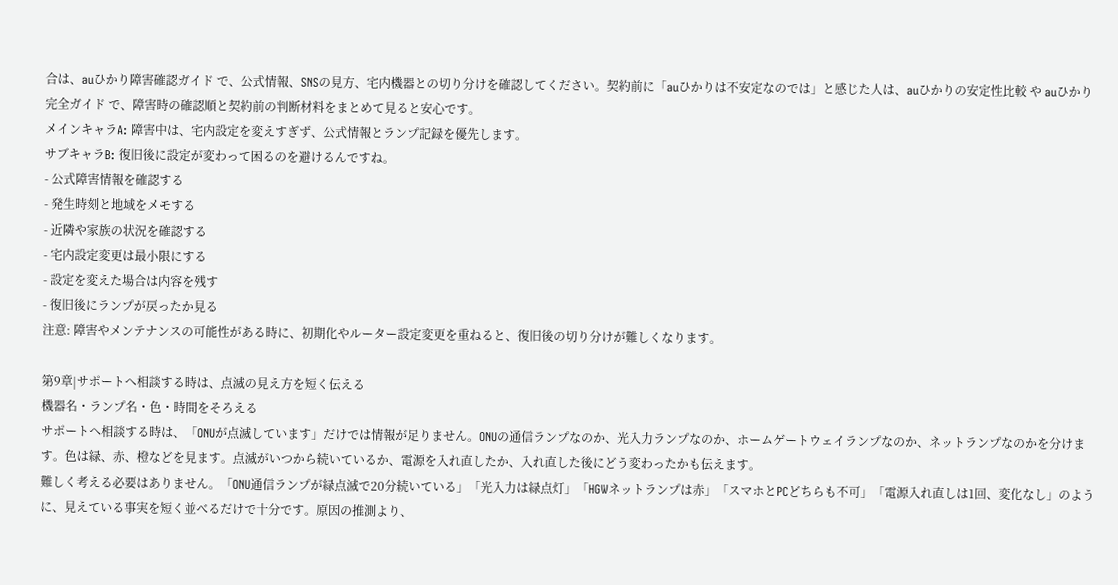合は、auひかり障害確認ガイド で、公式情報、SNSの見方、宅内機器との切り分けを確認してください。契約前に「auひかりは不安定なのでは」と感じた人は、auひかりの安定性比較 や auひかり完全ガイド で、障害時の確認順と契約前の判断材料をまとめて見ると安心です。
メインキャラA: 障害中は、宅内設定を変えすぎず、公式情報とランプ記録を優先します。
サブキャラB: 復旧後に設定が変わって困るのを避けるんですね。
- 公式障害情報を確認する
- 発生時刻と地域をメモする
- 近隣や家族の状況を確認する
- 宅内設定変更は最小限にする
- 設定を変えた場合は内容を残す
- 復旧後にランプが戻ったか見る
注意: 障害やメンテナンスの可能性がある時に、初期化やルーター設定変更を重ねると、復旧後の切り分けが難しくなります。

第9章|サポートへ相談する時は、点滅の見え方を短く伝える
機器名・ランプ名・色・時間をそろえる
サポートへ相談する時は、「ONUが点滅しています」だけでは情報が足りません。ONUの通信ランプなのか、光入力ランプなのか、ホームゲートウェイランプなのか、ネットランプなのかを分けます。色は緑、赤、橙などを見ます。点滅がいつから続いているか、電源を入れ直したか、入れ直した後にどう変わったかも伝えます。
難しく考える必要はありません。「ONU通信ランプが緑点滅で20分続いている」「光入力は緑点灯」「HGWネットランプは赤」「スマホとPCどちらも不可」「電源入れ直しは1回、変化なし」のように、見えている事実を短く並べるだけで十分です。原因の推測より、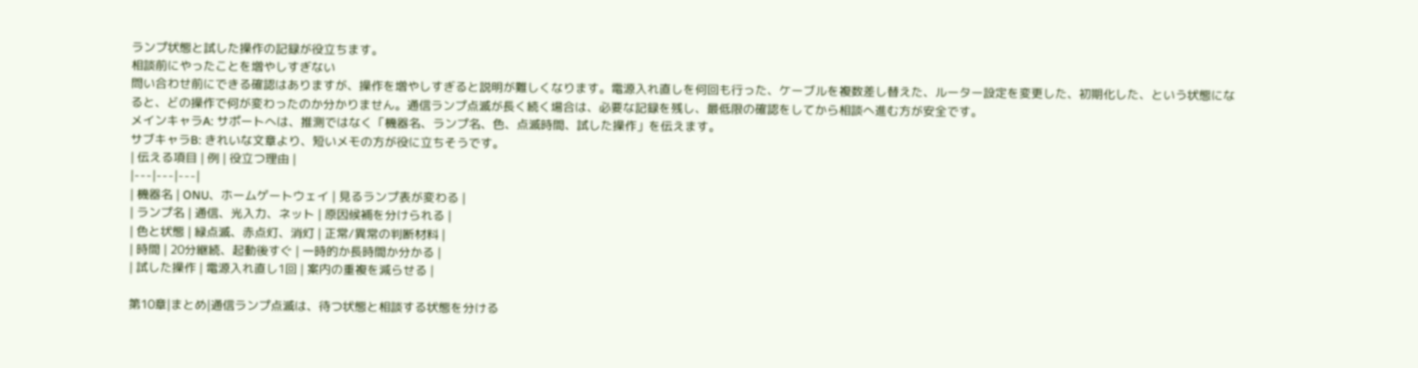ランプ状態と試した操作の記録が役立ちます。
相談前にやったことを増やしすぎない
問い合わせ前にできる確認はありますが、操作を増やしすぎると説明が難しくなります。電源入れ直しを何回も行った、ケーブルを複数差し替えた、ルーター設定を変更した、初期化した、という状態になると、どの操作で何が変わったのか分かりません。通信ランプ点滅が長く続く場合は、必要な記録を残し、最低限の確認をしてから相談へ進む方が安全です。
メインキャラA: サポートへは、推測ではなく「機器名、ランプ名、色、点滅時間、試した操作」を伝えます。
サブキャラB: きれいな文章より、短いメモの方が役に立ちそうです。
| 伝える項目 | 例 | 役立つ理由 |
|---|---|---|
| 機器名 | ONU、ホームゲートウェイ | 見るランプ表が変わる |
| ランプ名 | 通信、光入力、ネット | 原因候補を分けられる |
| 色と状態 | 緑点滅、赤点灯、消灯 | 正常/異常の判断材料 |
| 時間 | 20分継続、起動後すぐ | 一時的か長時間か分かる |
| 試した操作 | 電源入れ直し1回 | 案内の重複を減らせる |

第10章|まとめ|通信ランプ点滅は、待つ状態と相談する状態を分ける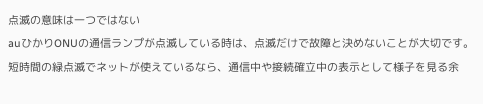点滅の意味は一つではない
auひかりONUの通信ランプが点滅している時は、点滅だけで故障と決めないことが大切です。短時間の緑点滅でネットが使えているなら、通信中や接続確立中の表示として様子を見る余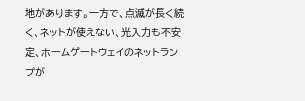地があります。一方で、点滅が長く続く、ネットが使えない、光入力も不安定、ホームゲートウェイのネットランプが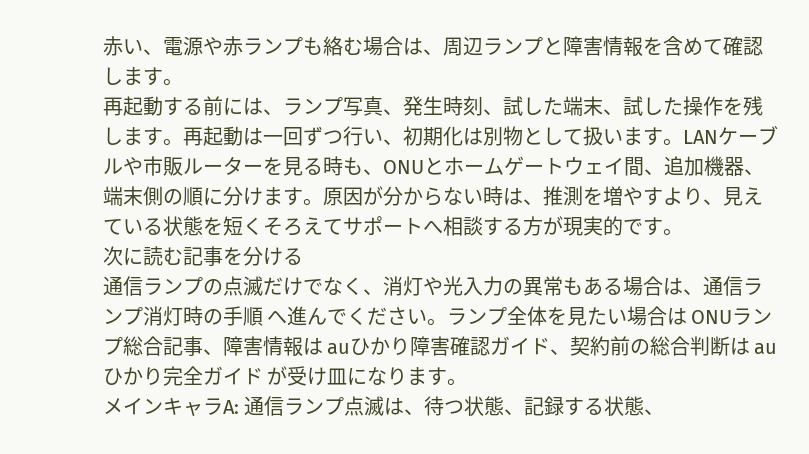赤い、電源や赤ランプも絡む場合は、周辺ランプと障害情報を含めて確認します。
再起動する前には、ランプ写真、発生時刻、試した端末、試した操作を残します。再起動は一回ずつ行い、初期化は別物として扱います。LANケーブルや市販ルーターを見る時も、ONUとホームゲートウェイ間、追加機器、端末側の順に分けます。原因が分からない時は、推測を増やすより、見えている状態を短くそろえてサポートへ相談する方が現実的です。
次に読む記事を分ける
通信ランプの点滅だけでなく、消灯や光入力の異常もある場合は、通信ランプ消灯時の手順 へ進んでください。ランプ全体を見たい場合は ONUランプ総合記事、障害情報は auひかり障害確認ガイド、契約前の総合判断は auひかり完全ガイド が受け皿になります。
メインキャラA: 通信ランプ点滅は、待つ状態、記録する状態、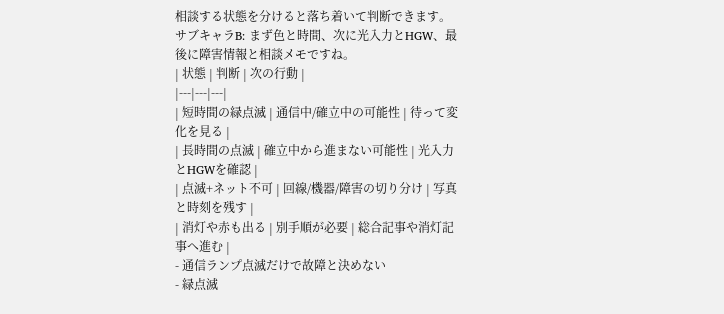相談する状態を分けると落ち着いて判断できます。
サブキャラB: まず色と時間、次に光入力とHGW、最後に障害情報と相談メモですね。
| 状態 | 判断 | 次の行動 |
|---|---|---|
| 短時間の緑点滅 | 通信中/確立中の可能性 | 待って変化を見る |
| 長時間の点滅 | 確立中から進まない可能性 | 光入力とHGWを確認 |
| 点滅+ネット不可 | 回線/機器/障害の切り分け | 写真と時刻を残す |
| 消灯や赤も出る | 別手順が必要 | 総合記事や消灯記事へ進む |
- 通信ランプ点滅だけで故障と決めない
- 緑点滅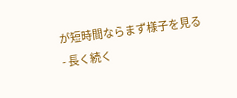が短時間ならまず様子を見る
- 長く続く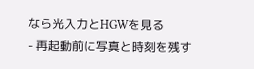なら光入力とHGWを見る
- 再起動前に写真と時刻を残す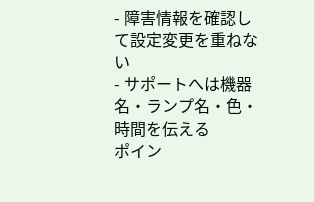- 障害情報を確認して設定変更を重ねない
- サポートへは機器名・ランプ名・色・時間を伝える
ポイン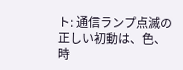ト: 通信ランプ点滅の正しい初動は、色、時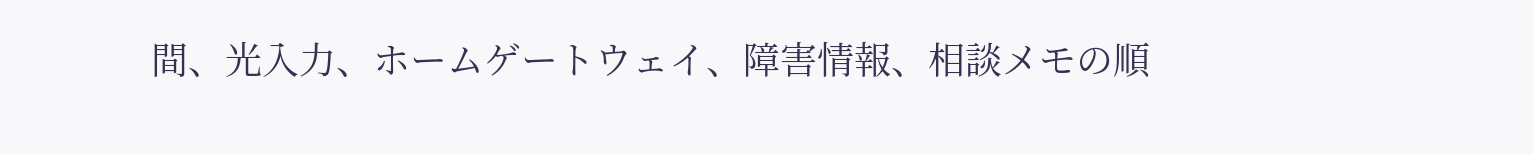間、光入力、ホームゲートウェイ、障害情報、相談メモの順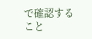で確認すること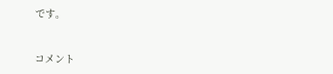です。


コメント